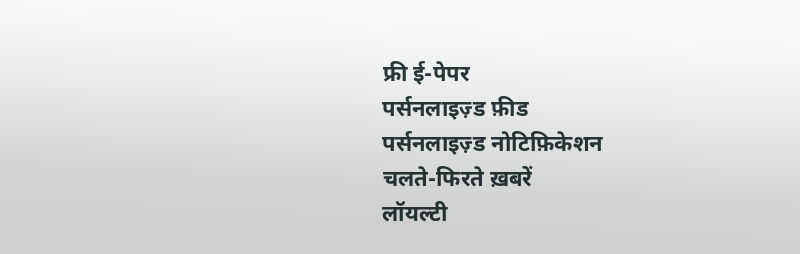फ्री ई-पेपर
पर्सनलाइज़्ड फ़ीड
पर्सनलाइज़्ड नोटिफ़िकेशन
चलते-फिरते ख़बरें
लॉयल्टी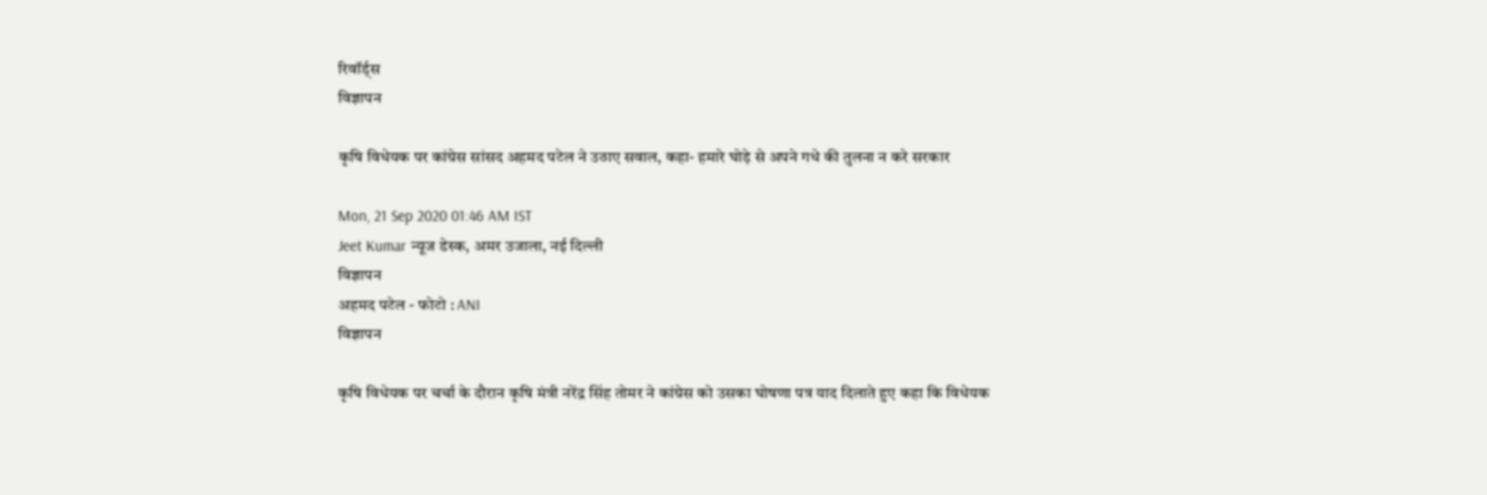रिवॉर्ड्स
विज्ञापन

कृषि विधेयक पर कांग्रेस सांसद अहमद पटेल ने उठाए सवाल, कहा- हमारे घोड़े से अपने गधे की तुलना न करे सरकार

Mon, 21 Sep 2020 01:46 AM IST
Jeet Kumar न्यूज डेस्क, अमर उजाला, नई दिल्ली
विज्ञापन
अहमद पटेल - फोटो : ANI
विज्ञापन

कृषि विधेयक पर चर्चा के दौरान कृषि मंत्री नरेंद्र सिंह तोमर ने कांग्रेस को उसका घोषणा पत्र याद दिलाते हुए कहा कि विधेयक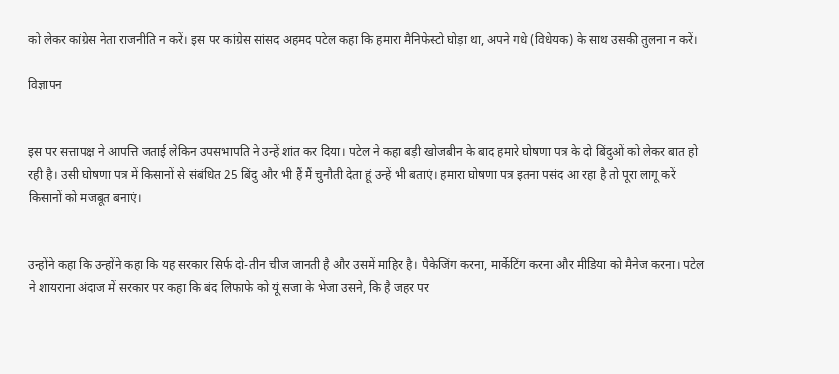को लेकर कांग्रेस नेता राजनीति न करें। इस पर कांग्रेस सांसद अहमद पटेल कहा कि हमारा मैनिफेस्टो घोड़ा था, अपने गधे (विधेयक) के साथ उसकी तुलना न करें।

विज्ञापन


इस पर सत्तापक्ष ने आपत्ति जताई लेकिन उपसभापति ने उन्हें शांत कर दिया। पटेल ने कहा बड़ी खोजबीन के बाद हमारे घोषणा पत्र के दो बिंदुओं को लेकर बात हो रही है। उसी घोषणा पत्र में किसानों से संबंधित 25 बिंदु और भी हैं मैं चुनौती देता हूं उन्हें भी बताएं। हमारा घोषणा पत्र इतना पसंद आ रहा है तो पूरा लागू करें किसानों को मजबूत बनाएं।


उन्होंने कहा कि उन्होंने कहा कि यह सरकार सिर्फ दो-तीन चीज जानती है और उसमें माहिर है। पैकेजिंग करना, मार्केटिंग करना और मीडिया को मैनेज करना। पटेल ने शायराना अंदाज में सरकार पर कहा कि बंद लिफाफे को यूं सजा के भेजा उसने, कि है जहर पर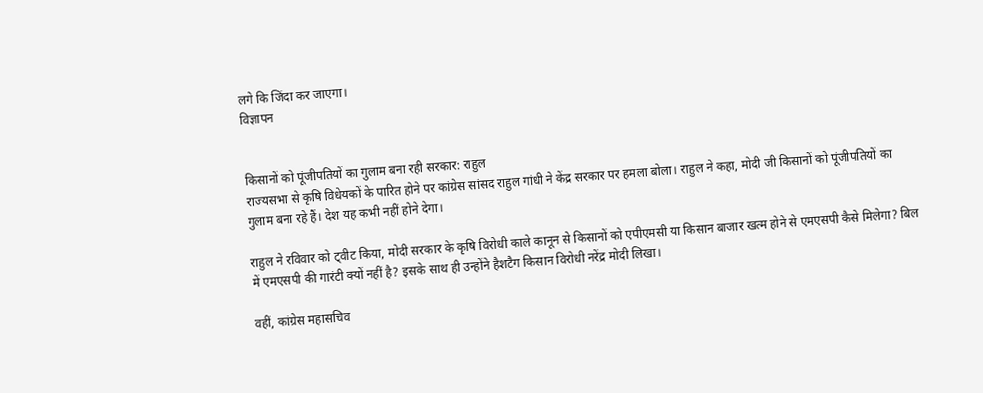लगे कि जिंदा कर जाएगा।
विज्ञापन


किसानों को पूंजीपतियों का गुलाम बना रही सरकार: राहुल
राज्यसभा से कृषि विधेयकों के पारित होने पर कांग्रेस सांसद राहुल गांधी ने केंद्र सरकार पर हमला बोला। राहुल ने कहा, मोदी जी किसानों को पूंजीपतियों का गुलाम बना रहे हैं। देश यह कभी नहीं होने देगा।

राहुल ने रविवार को ट्वीट किया, मोदी सरकार के कृषि विरोधी काले कानून से किसानों को एपीएमसी या किसान बाजार खत्म होने से एमएसपी कैसे मिलेगा? बिल में एमएसपी की गारंटी क्यों नहीं है? इसके साथ ही उन्होंने हैशटैग किसान विरोधी नरेंद्र मोदी लिखा।

वहीं, कांग्रेस महासचिव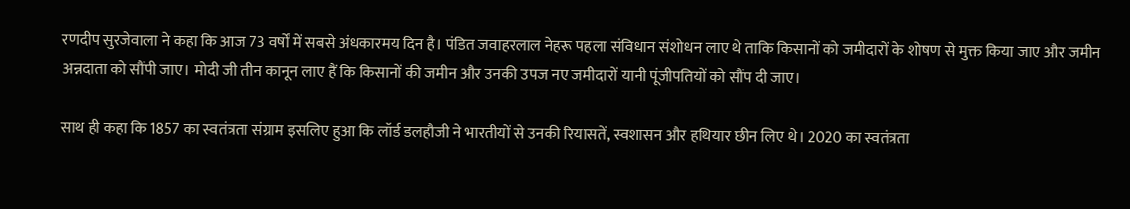रणदीप सुरजेवाला ने कहा कि आज 73 वर्षों में सबसे अंधकारमय दिन है। पंडित जवाहरलाल नेहरू पहला संविधान संशोधन लाए थे ताकि किसानों को जमीदारों के शोषण से मुक्त किया जाए और जमीन अन्नदाता को सौंपी जाए। मोदी जी तीन कानून लाए हैं कि किसानों की जमीन और उनकी उपज नए जमीदारों यानी पूंजीपतियों को सौंप दी जाए।

साथ ही कहा कि 1857 का स्वतंत्रता संग्राम इसलिए हुआ कि लॉर्ड डलहौजी ने भारतीयों से उनकी रियासतें, स्वशासन और हथियार छीन लिए थे। 2020 का स्वतंत्रता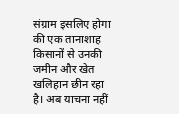संग्राम इसलिए होगा की एक तानाशाह किसानों से उनकी जमीन और खेत खलिहान छीन रहा है। अब याचना नहीं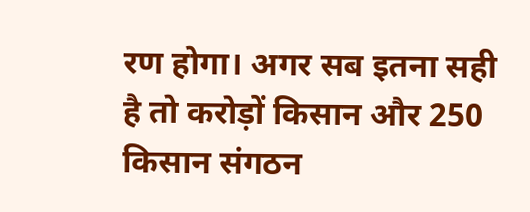रण होगा। अगर सब इतना सही है तो करोड़ों किसान और 250 किसान संगठन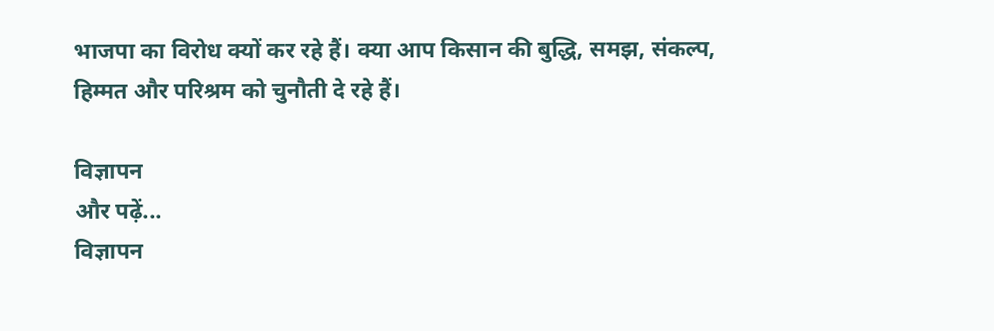भाजपा का विरोध क्यों कर रहे हैं। क्या आप किसान की बुद्धि, समझ, संकल्प, हिम्मत और परिश्रम को चुनौती दे रहे हैं।

विज्ञापन
और पढ़ें...
विज्ञापन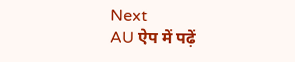Next
AU ऐप में पढ़ें